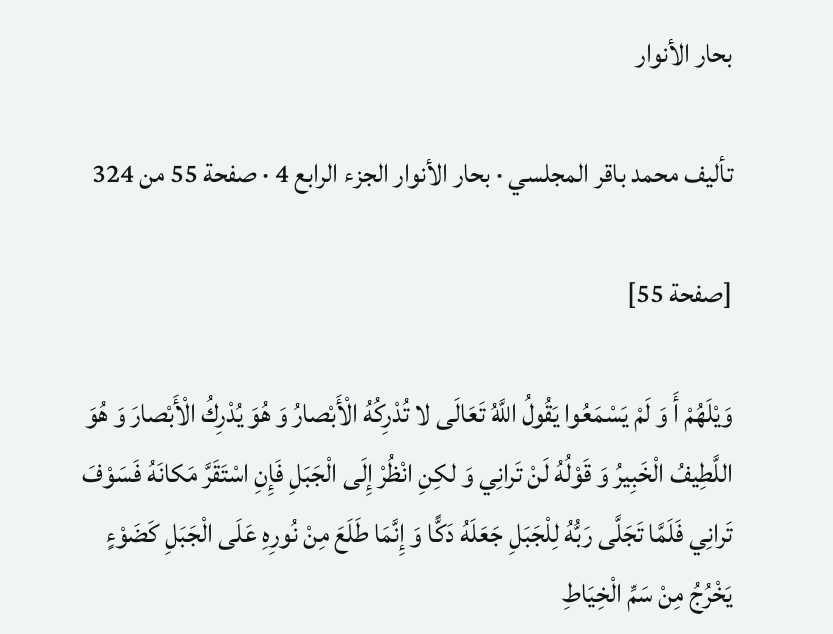بحار الأنوار

تأليف محمد باقر المجلسي · بحار الأنوار الجزء الرابع 4 · صفحة 55 من 324

[صفحة 55]

وَيْلَهُمْ أَ وَ لَمْ يَسْمَعُوا يَقُولُ اللَّهُ تَعَالَى لا تُدْرِكُهُ الْأَبْصارُ وَ هُوَ يُدْرِكُ الْأَبْصارَ وَ هُوَ اللَّطِيفُ الْخَبِيرُ وَ قَوْلُهُ لَنْ تَرانِي وَ لكِنِ انْظُرْ إِلَى الْجَبَلِ فَإِنِ اسْتَقَرَّ مَكانَهُ فَسَوْفَ تَرانِي فَلَمَّا تَجَلَّى رَبُّهُ لِلْجَبَلِ جَعَلَهُ دَكًّا وَ إِنَّمَا طَلَعَ مِنْ نُورِهِ عَلَى الْجَبَلِ كَضَوْءٍ يَخْرُجُ مِنْ سَمِّ الْخِيَاطِ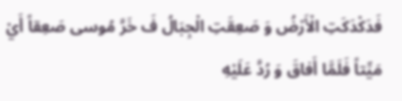فَدَكْدَكَتِ الْأَرْضُ وَ صَعِقَتِ الْجِبَالُ فَ خَرَّ مُوسى صَعِقاً أَيْ مَيِّتاً فَلَمَّا أَفاقَ وَ رُدَّ عَلَيْهِ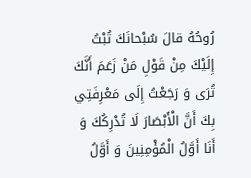رُوحُهُ قالَ سُبْحانَكَ تُبْتُ إِلَيْكَ مِنْ قَوْلِ مَنْ زَعَمَ أَنَّكَ تُرَى وَ رَجَعْتُ إِلَى مَعْرِفَتِي بِكَ أَنَّ الْأَبْصَارَ لَا تُدْرِكُكَ وَ أَنَا أَوَّلُ الْمُؤْمِنِينَ وَ أَوَّلُ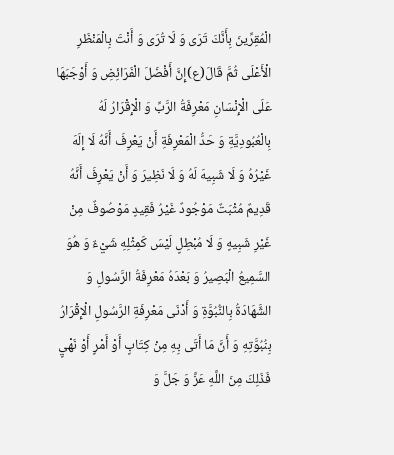الْمُقِرِّينَ بِأَنَّكَ تَرَى وَ لَا تُرَى وَ أَنْتَ بِالْمَنْظَرِ الْأَعْلَى ثُمَّ قَالَ(ع)إِنَّ أَفْضَلَ الْفَرَائِضِ وَ أَوْجَبَهَا عَلَى الْإِنْسَانِ مَعْرِفَةُ الرَّبِّ وَ الْإِقْرَارُ لَهُ بِالْعُبُودِيَّةِ وَ حَدُّ الْمَعْرِفَةِ أَنْ يَعْرِفَ أَنَّهُ لَا إِلَهَ غَيْرُهُ وَ لَا شَبِيهَ لَهُ وَ لَا نَظِيرَ وَ أَنْ يَعْرِفَ أَنَّهُ قَدِيمٌ مُثْبَتٌ مَوْجُودٌ غَيْرُ فَقِيدٍ مَوْصُوفٌ مِنْ غَيْرِ شَبِيهٍ وَ لَا مُبْطِلٍ لَيْسَ كَمِثْلِهِ شَيْءٌ وَ هُوَ السَّمِيعُ الْبَصِيرُ وَ بَعْدَهُ مَعْرِفَةُ الرَّسُولِ وَ الشَّهَادَةُ بِالنُّبُوَّةِ وَ أَدْنَى مَعْرِفَةِ الرَّسُولِ الْإِقْرَارُ بِنُبُوَّتِهِ وَ أَنَّ مَا أَتَى بِهِ مِنْ كِتَابٍ أَوْ أَمْرٍ أَوْ نَهْيٍ فَذَلِكَ مِنَ اللَّهِ عَزَّ وَ جَلَّ وَ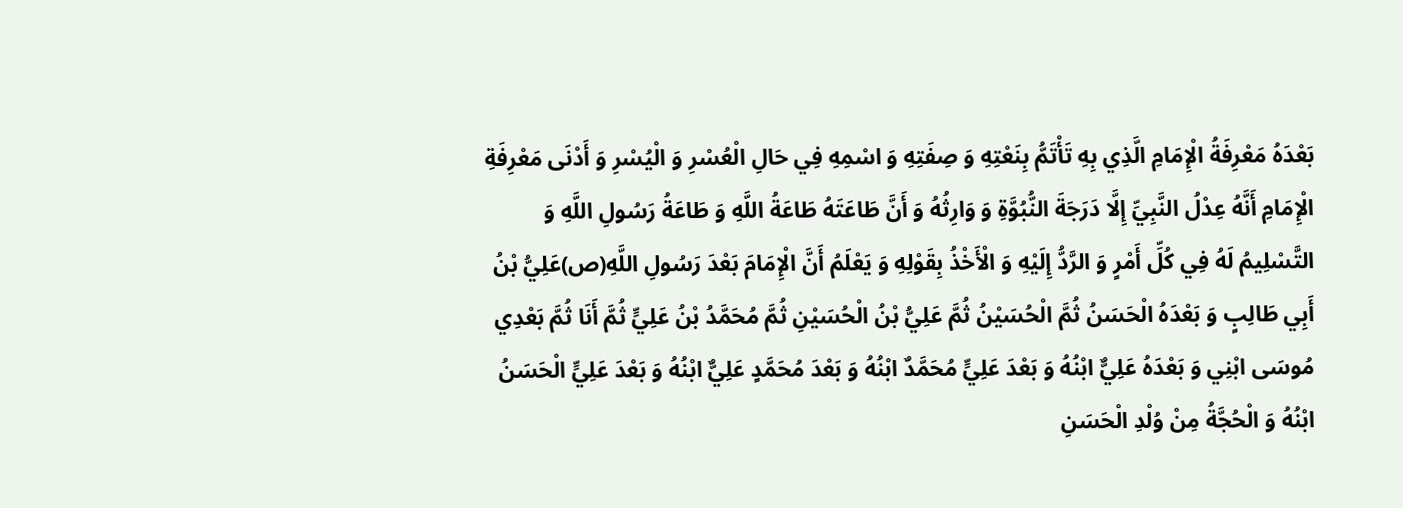بَعْدَهُ مَعْرِفَةُ الْإِمَامِ الَّذِي بِهِ تَأْتَمُّ بِنَعْتِهِ وَ صِفَتِهِ وَ اسْمِهِ فِي حَالِ الْعُسْرِ وَ الْيُسْرِ وَ أَدْنَى مَعْرِفَةِ الْإِمَامِ أَنَّهُ عِدْلُ النَّبِيِّ إِلَّا دَرَجَةَ النُّبُوَّةِ وَ وَارِثُهُ وَ أَنَّ طَاعَتَهُ طَاعَةُ اللَّهِ وَ طَاعَةُ رَسُولِ اللَّهِ وَ التَّسْلِيمُ لَهُ فِي كُلِّ أَمْرٍ وَ الرَّدُّ إِلَيْهِ وَ الْأَخْذُ بِقَوْلِهِ وَ يَعْلَمُ أَنَّ الْإِمَامَ بَعْدَ رَسُولِ اللَّهِ(ص)عَلِيُّ بْنُ أَبِي طَالِبٍ وَ بَعْدَهُ الْحَسَنُ ثُمَّ الْحُسَيْنُ ثُمَّ عَلِيُّ بْنُ الْحُسَيْنِ ثُمَّ مُحَمَّدُ بْنُ عَلِيٍّ ثُمَّ أَنَا ثُمَّ بَعْدِي مُوسَى ابْنِي وَ بَعْدَهُ عَلِيٌّ ابْنُهُ وَ بَعْدَ عَلِيٍّ مُحَمَّدٌ ابْنُهُ وَ بَعْدَ مُحَمَّدٍ عَلِيٌّ ابْنُهُ وَ بَعْدَ عَلِيٍّ الْحَسَنُ ابْنُهُ وَ الْحُجَّةُ مِنْ وُلْدِ الْحَسَنِ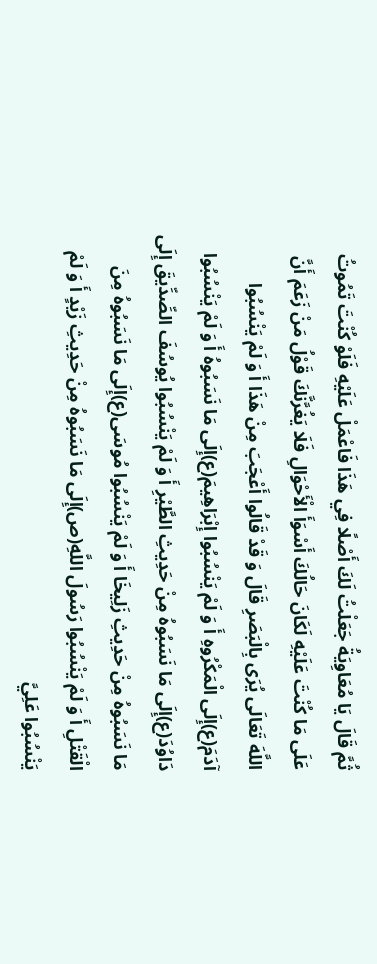ثُمَّ قَالَ يَا مُعَاوِيَةُ جَعَلْتُ لَكَ أَصْلًا فِي هَذَا فَاعْمَلْ عَلَيْهِ فَلَوْ كُنْتَ تَمُوتُ عَلَى مَا كُنْتَ عَلَيْهِ لَكَانَ حَالُكَ أَسْوَأَ الْأَحْوَالِ فَلَا يَغُرَّنَّكَ قَوْلُ مَنْ زَعَمَ أَنَّ اللَّهَ تَعَالَى يُرَى بِالْبَصَرِ قَالَ وَ قَدْ قَالُوا أَعْجَبَ مِنْ هَذَا أَ وَ لَمْ يَنْسُبُوا آدَمَ(ع)إِلَى الْمَكْرُوهِ أَ وَ لَمْ يَنْسُبُوا إِبْرَاهِيمَ(ع)إِلَى مَا نَسَبُوهُ أَ وَ لَمْ يَنْسُبُوا دَاوُدَ(ع)إِلَى مَا نَسَبُوهُ مِنْ حَدِيثِ الطَّيْرِ أَ وَ لَمْ يَنْسُبُوا يُوسُفَ الصِّدِّيقَ إِلَى مَا نَسَبُوهُ مِنْ حَدِيثِ زَلِيخَا أَ وَ لَمْ يَنْسُبُوا مُوسَى(ع)إِلَى مَا نَسَبُوهُ مِنَ الْقَتْلِ أَ وَ لَمْ يَنْسُبُوا رَسُولَ اللَّهِ(ص)إِلَى مَا نَسَبُوهُ مِنْ حَدِيثِ زَيْدٍ أَ وَ لَمْ يَنْسُبُوا عَلِيَّ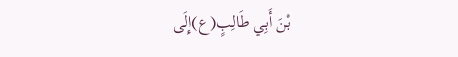بْنَ أَبِي طَالِبٍ(ع)إِلَى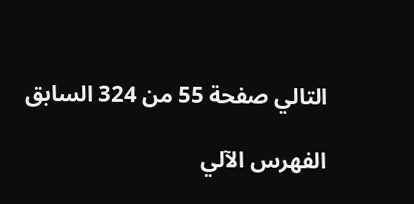التالي صفحة 55 من 324 السابق

الفهرس الآلي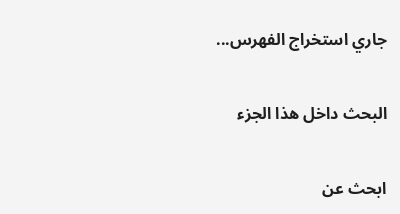جاري استخراج الفهرس...

البحث داخل هذا الجزء

ابحث عن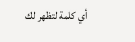أي كلمة لتظهر لك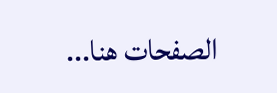الصفحات هنا...